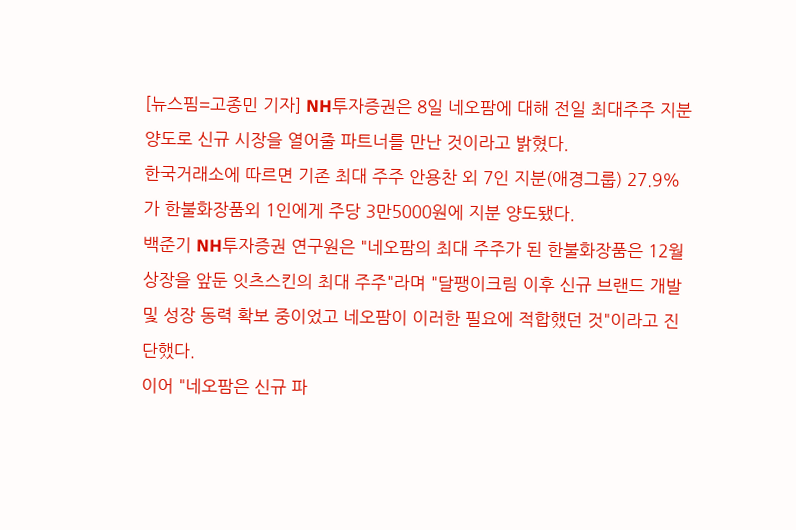[뉴스핌=고종민 기자] NH투자증권은 8일 네오팜에 대해 전일 최대주주 지분 양도로 신규 시장을 열어줄 파트너를 만난 것이라고 밝혔다.
한국거래소에 따르면 기존 최대 주주 안용찬 외 7인 지분(애경그룹) 27.9%가 한불화장품외 1인에게 주당 3만5000원에 지분 양도됐다.
백준기 NH투자증권 연구원은 "네오팜의 최대 주주가 된 한불화장품은 12월 상장을 앞둔 잇츠스킨의 최대 주주"라며 "달팽이크림 이후 신규 브랜드 개발 및 성장 동력 확보 중이었고 네오팜이 이러한 필요에 적합했던 것"이라고 진단했다.
이어 "네오팜은 신규 파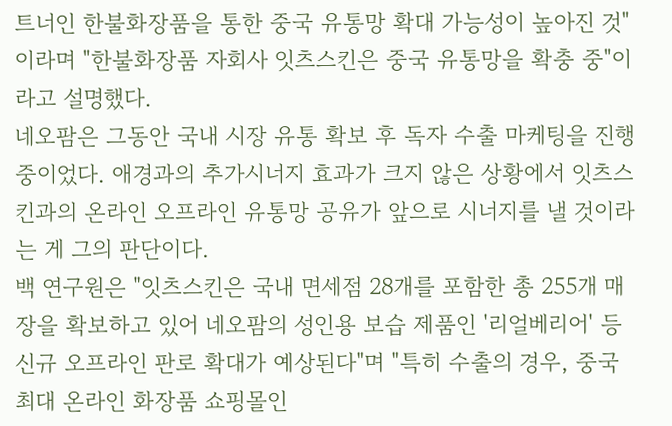트너인 한불화장품을 통한 중국 유통망 확대 가능성이 높아진 것"이라며 "한불화장품 자회사 잇츠스킨은 중국 유통망을 확충 중"이라고 설명했다.
네오팜은 그동안 국내 시장 유통 확보 후 독자 수출 마케팅을 진행 중이었다. 애경과의 추가시너지 효과가 크지 않은 상황에서 잇츠스킨과의 온라인 오프라인 유통망 공유가 앞으로 시너지를 낼 것이라는 게 그의 판단이다.
백 연구원은 "잇츠스킨은 국내 면세점 28개를 포함한 총 255개 매장을 확보하고 있어 네오팜의 성인용 보습 제품인 '리얼베리어' 등 신규 오프라인 판로 확대가 예상된다"며 "특히 수출의 경우, 중국 최대 온라인 화장품 쇼핑몰인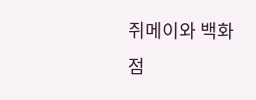쥐메이와 백화점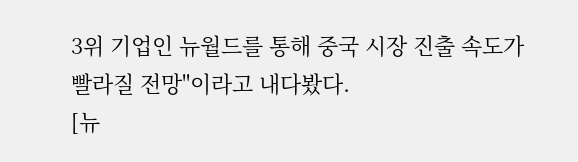3위 기업인 뉴월드를 통해 중국 시장 진출 속도가 빨라질 전망"이라고 내다봤다.
[뉴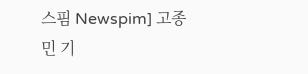스핌 Newspim] 고종민 기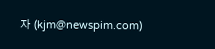자 (kjm@newspim.com)